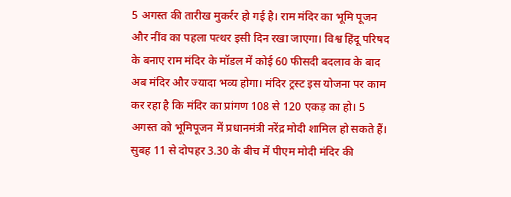5 अगस्त की तारीख मुकर्रर हो गई है। राम मंदिर का भूमि पूजन और नींव का पहला पत्थर इसी दिन रखा जाएगा। विश्व हिंदू परिषद के बनाए राम मंदिर के मॉडल में कोई 60 फीसदी बदलाव के बाद अब मंदिर और ज्यादा भव्य होगा। मंदिर ट्रस्ट इस योजना पर काम कर रहा है कि मंदिर का प्रांगण 108 से 120 एकड़ का हो। 5 अगस्त को भूमिपूजन में प्रधानमंत्री नरेंद्र मोदी शामिल हो सकते हैं।
सुबह 11 से दोपहर 3.30 के बीच में पीएम मोदी मंदिर की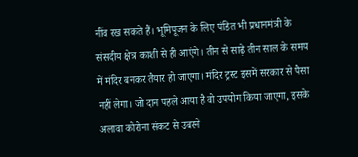नींव रख सकते हैं। भूमिपूजन के लिए पंडित भी प्रधानमंत्री के संसदीय क्षेत्र काशी से ही आएंगे। तीन से साढ़े तीन साल के समय में मंदिर बनकर तैयार हो जाएगा। मंदिर ट्रस्ट इसमें सरकार से पैसा नहीं लेगा। जो दान पहले आया है वो उपयोग किया जाएगा, इसके अलावा कोरोना संकट से उबरने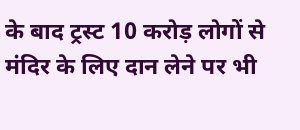के बाद ट्रस्ट 10 करोड़ लोगों से मंदिर के लिए दान लेने पर भी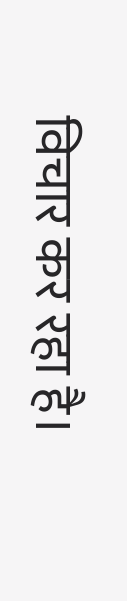विचार कर रहा है।